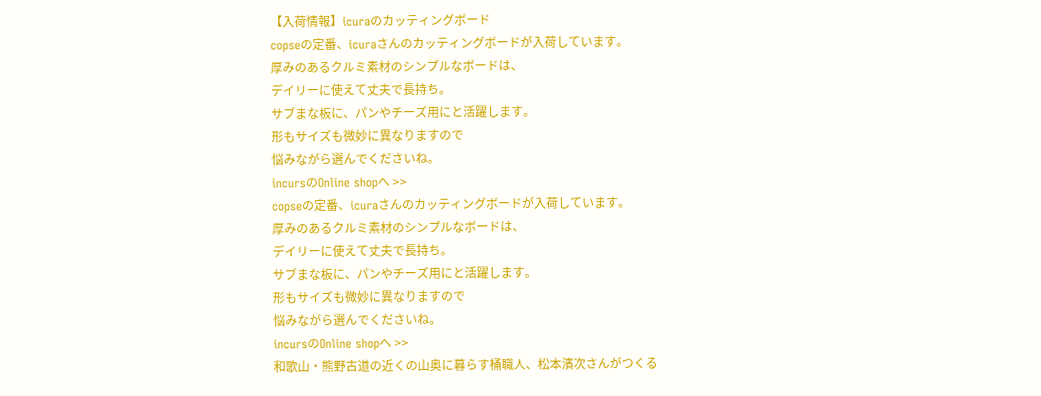【入荷情報】icuraのカッティングボード
copseの定番、icuraさんのカッティングボードが入荷しています。
厚みのあるクルミ素材のシンプルなボードは、
デイリーに使えて丈夫で長持ち。
サブまな板に、パンやチーズ用にと活躍します。
形もサイズも微妙に異なりますので
悩みながら選んでくださいね。
incursのOnline shopへ >>
copseの定番、icuraさんのカッティングボードが入荷しています。
厚みのあるクルミ素材のシンプルなボードは、
デイリーに使えて丈夫で長持ち。
サブまな板に、パンやチーズ用にと活躍します。
形もサイズも微妙に異なりますので
悩みながら選んでくださいね。
incursのOnline shopへ >>
和歌山・熊野古道の近くの山奥に暮らす桶職人、松本濱次さんがつくる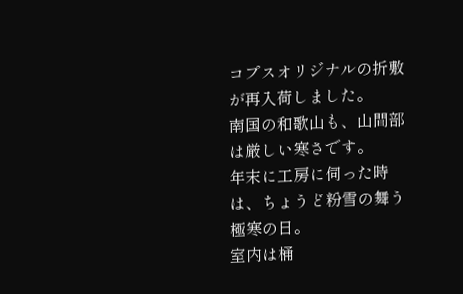コプスオリジナルの折敷が再入荷しました。
南国の和歌山も、山間部は厳しい寒さです。
年末に工房に伺った時は、ちょうど粉雪の舞う極寒の日。
室内は桶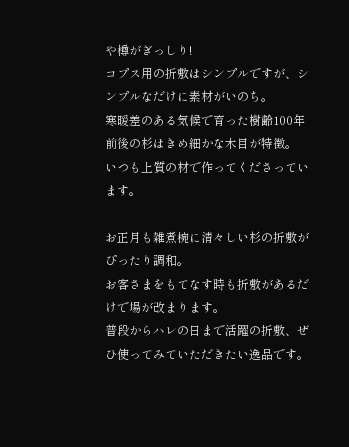や樽がぎっしり!
コプス用の折敷はシンプルですが、シンプルなだけに素材がいのち。
寒暖差のある気候で育った樹齢100年前後の杉はきめ細かな木目が特徴。
いつも上質の材で作ってくださっています。

お正月も雑煮椀に清々しい杉の折敷がぴったり調和。
お客さまをもてなす時も折敷があるだけで場が改まります。
普段からハレの日まで活躍の折敷、ぜひ使ってみていただきたい逸品です。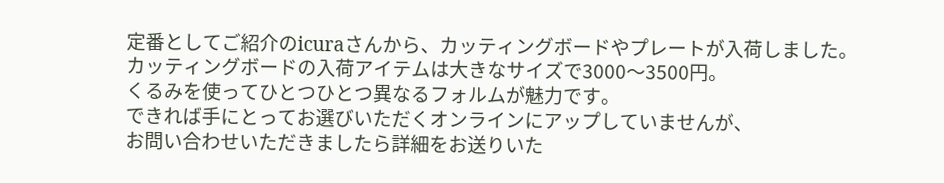定番としてご紹介のicuraさんから、カッティングボードやプレートが入荷しました。
カッティングボードの入荷アイテムは大きなサイズで3000〜3500円。
くるみを使ってひとつひとつ異なるフォルムが魅力です。
できれば手にとってお選びいただくオンラインにアップしていませんが、
お問い合わせいただきましたら詳細をお送りいた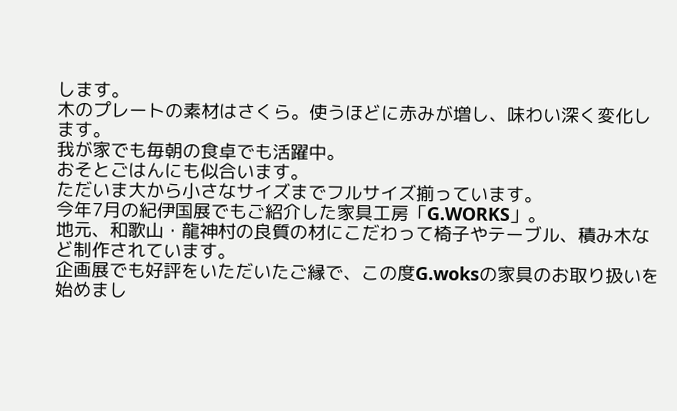します。
木のプレートの素材はさくら。使うほどに赤みが増し、味わい深く変化します。
我が家でも毎朝の食卓でも活躍中。
おそとごはんにも似合います。
ただいま大から小さなサイズまでフルサイズ揃っています。
今年7月の紀伊国展でもご紹介した家具工房「G.WORKS」。
地元、和歌山・龍神村の良質の材にこだわって椅子やテーブル、積み木など制作されています。
企画展でも好評をいただいたご縁で、この度G.woksの家具のお取り扱いを始めまし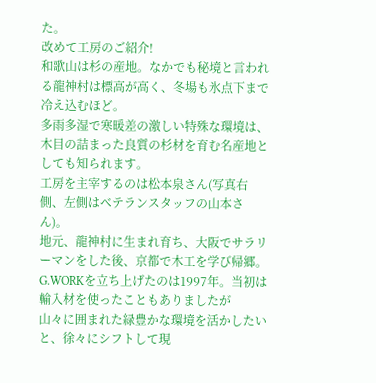た。
改めて工房のご紹介!
和歌山は杉の産地。なかでも秘境と言われる龍神村は標高が高く、冬場も氷点下まで冷え込むほど。
多雨多湿で寒暖差の激しい特殊な環境は、木目の詰まった良質の杉材を育む名産地としても知られます。
工房を主宰するのは松本泉さん(写真右側、左側はベテランスタッフの山本さん)。
地元、龍神村に生まれ育ち、大阪でサラリーマンをした後、京都で木工を学び帰郷。
G.WORKを立ち上げたのは1997年。当初は輸入材を使ったこともありましたが
山々に囲まれた緑豊かな環境を活かしたいと、徐々にシフトして現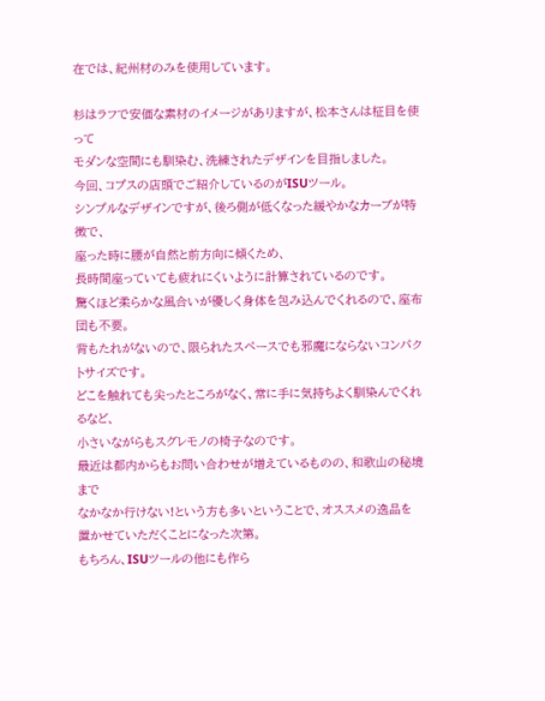在では、紀州材のみを使用しています。

杉はラフで安価な素材のイメージがありますが、松本さんは柾目を使って
モダンな空間にも馴染む、洗練されたデザインを目指しました。
今回、コプスの店頭でご紹介しているのがISUツール。
シンプルなデザインですが、後ろ側が低くなった緩やかなカーブが特徴で、
座った時に腰が自然と前方向に傾くため、
長時間座っていても疲れにくいように計算されているのです。
驚くほど柔らかな風合いが優しく身体を包み込んでくれるので、座布団も不要。
背もたれがないので、限られたスペースでも邪魔にならないコンパクトサイズです。
どこを触れても尖ったところがなく、常に手に気持ちよく馴染んでくれるなど、
小さいながらもスグレモノの椅子なのです。
最近は都内からもお問い合わせが増えているものの、和歌山の秘境まで
なかなか行けない!という方も多いということで、オススメの逸品を
置かせていただくことになった次第。
もちろん、ISUツールの他にも作ら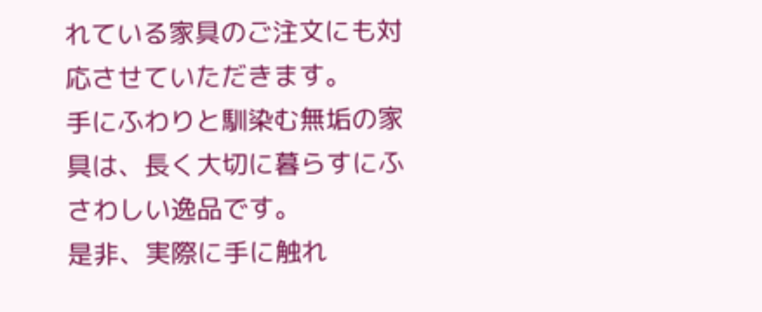れている家具のご注文にも対応させていただきます。
手にふわりと馴染む無垢の家具は、長く大切に暮らすにふさわしい逸品です。
是非、実際に手に触れ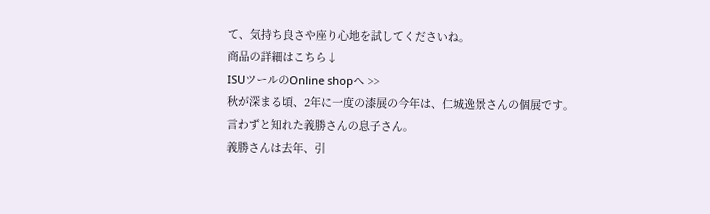て、気持ち良さや座り心地を試してくださいね。
商品の詳細はこちら↓
ISUツールのOnline shopへ >>
秋が深まる頃、2年に一度の漆展の今年は、仁城逸景さんの個展です。
言わずと知れた義勝さんの息子さん。
義勝さんは去年、引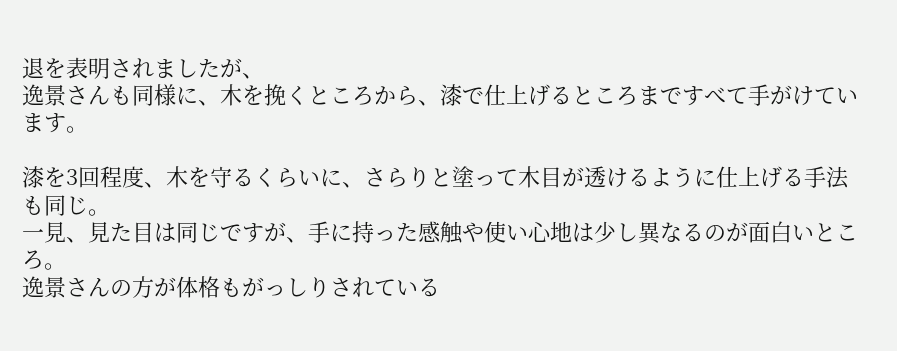退を表明されましたが、
逸景さんも同様に、木を挽くところから、漆で仕上げるところまですべて手がけています。

漆を3回程度、木を守るくらいに、さらりと塗って木目が透けるように仕上げる手法も同じ。
一見、見た目は同じですが、手に持った感触や使い心地は少し異なるのが面白いところ。
逸景さんの方が体格もがっしりされている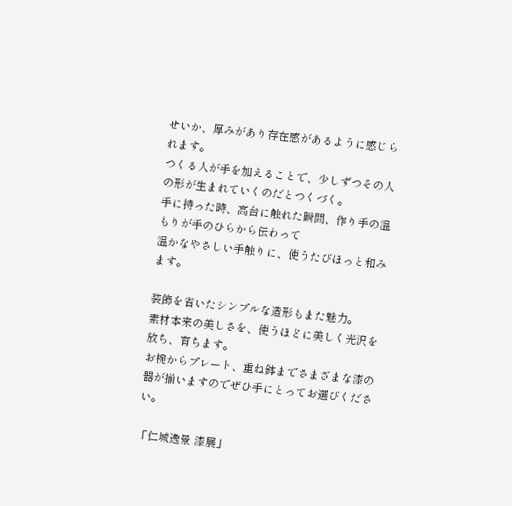せいか、厚みがあり存在感があるように感じられます。
つくる人が手を加えることで、少しずつその人の形が生まれていくのだとつくづく。
手に持った時、高台に触れた瞬間、作り手の温もりが手のひらから伝わって
温かなやさしい手触りに、使うたびほっと和みます。

装飾を省いたシンプルな造形もまた魅力。
素材本来の美しさを、使うほどに美しく光沢を放ち、育ちます。
お椀からプレート、重ね鉢までさまざまな漆の器が揃いますのでぜひ手にとってお選びください。

「仁城逸景 漆展」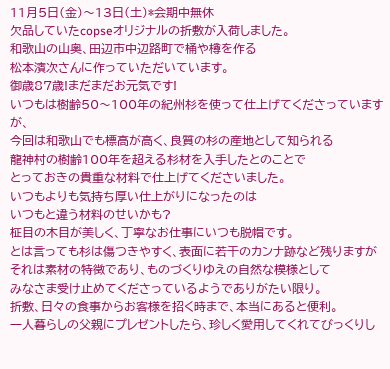11月5日(金)〜13日(土)*会期中無休
欠品していたcopseオリジナルの折敷が入荷しました。
和歌山の山奥、田辺市中辺路町で桶や樽を作る
松本濱次さんに作っていただいています。
御歳87歳!まだまだお元気です!
いつもは樹齢50〜100年の紀州杉を使って仕上げてくださっていますが、
今回は和歌山でも標高が高く、良質の杉の産地として知られる
龍神村の樹齢100年を超える杉材を入手したとのことで
とっておきの貴重な材料で仕上げてくださいました。
いつもよりも気持ち厚い仕上がりになったのは
いつもと違う材料のせいかも?
柾目の木目が美しく、丁寧なお仕事にいつも脱帽です。
とは言っても杉は傷つきやすく、表面に若干のカンナ跡など残りますが
それは素材の特徴であり、ものづくりゆえの自然な模様として
みなさま受け止めてくださっているようでありがたい限り。
折敷、日々の食事からお客様を招く時まで、本当にあると便利。
一人暮らしの父親にプレゼントしたら、珍しく愛用してくれてびっくりし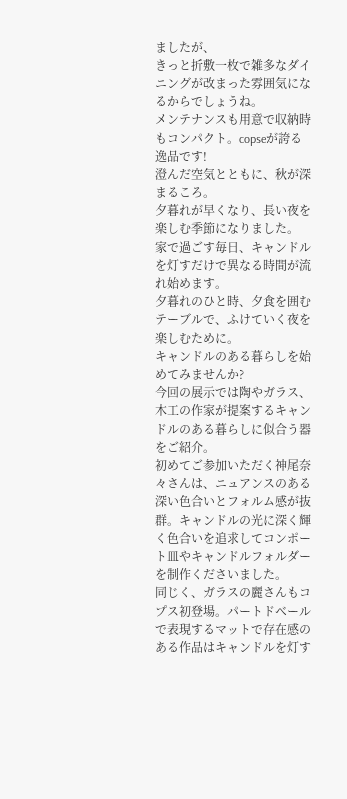ましたが、
きっと折敷一枚で雑多なダイニングが改まった雰囲気になるからでしょうね。
メンテナンスも用意で収納時もコンパクト。copseが誇る逸品です!
澄んだ空気とともに、秋が深まるころ。
夕暮れが早くなり、長い夜を楽しむ季節になりました。
家で過ごす毎日、キャンドルを灯すだけで異なる時間が流れ始めます。
夕暮れのひと時、夕食を囲むテーブルで、ふけていく夜を楽しむために。
キャンドルのある暮らしを始めてみませんか?
今回の展示では陶やガラス、木工の作家が提案するキャンドルのある暮らしに似合う器をご紹介。
初めてご参加いただく神尾奈々さんは、ニュアンスのある深い色合いとフォルム感が抜群。キャンドルの光に深く輝く色合いを追求してコンポート皿やキャンドルフォルダーを制作くださいました。
同じく、ガラスの麗さんもコプス初登場。パートドベールで表現するマットで存在感のある作品はキャンドルを灯す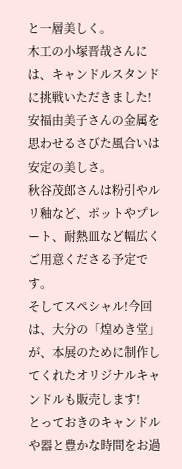と一層美しく。
木工の小塚晋哉さんには、キャンドルスタンドに挑戦いただきました!
安福由美子さんの金属を思わせるさびた風合いは安定の美しさ。
秋谷茂郎さんは粉引やルリ釉など、ポットやプレート、耐熱皿など幅広くご用意くださる予定です。
そしてスペシャル!今回は、大分の「煌めき堂」が、本展のために制作してくれたオリジナルキャンドルも販売します!
とっておきのキャンドルや器と豊かな時間をお過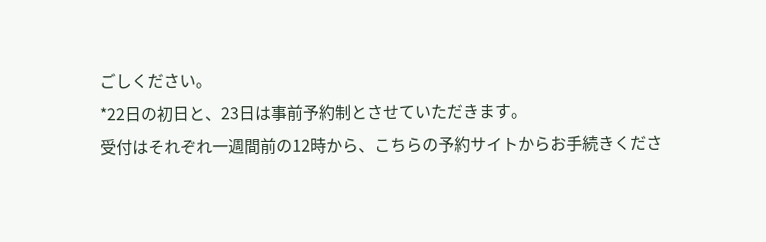ごしください。
*22日の初日と、23日は事前予約制とさせていただきます。
受付はそれぞれ一週間前の12時から、こちらの予約サイトからお手続きくださ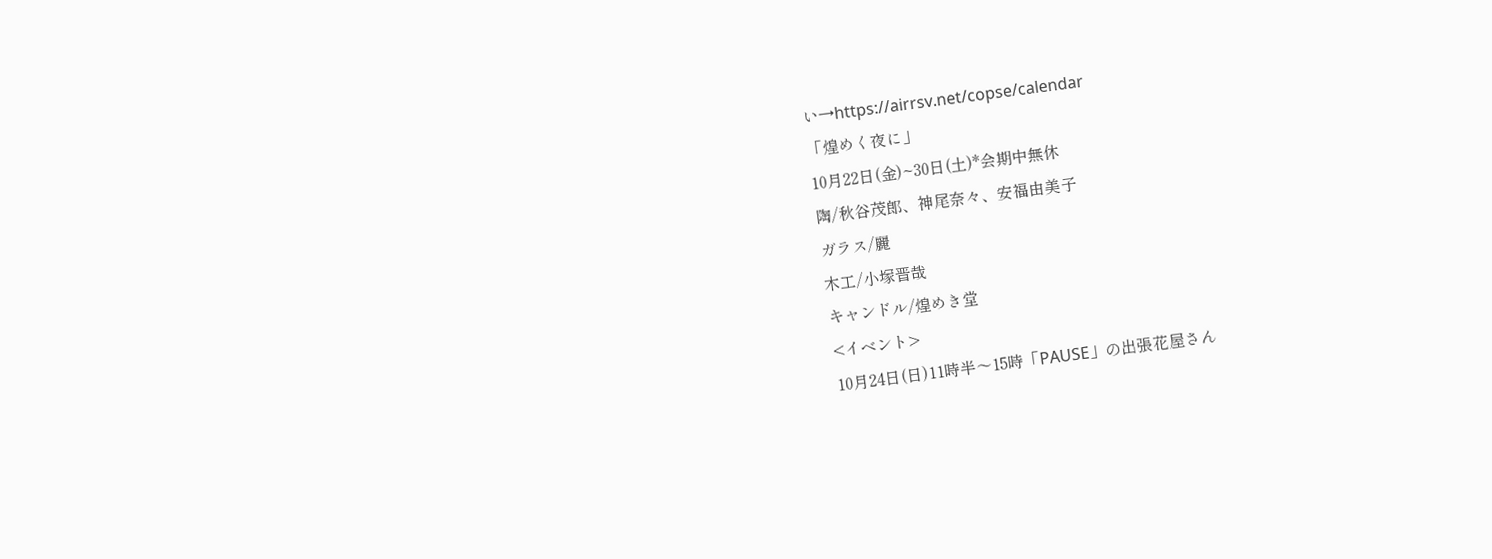い→https://airrsv.net/copse/calendar
「煌めく夜に」
10月22日(金)~30日(土)*会期中無休
陶/秋谷茂郎、神尾奈々、安福由美子
ガラス/麗
木工/小塚晋哉
キャンドル/煌めき堂
<イベント>
10月24日(日)11時半〜15時「PAUSE」の出張花屋さん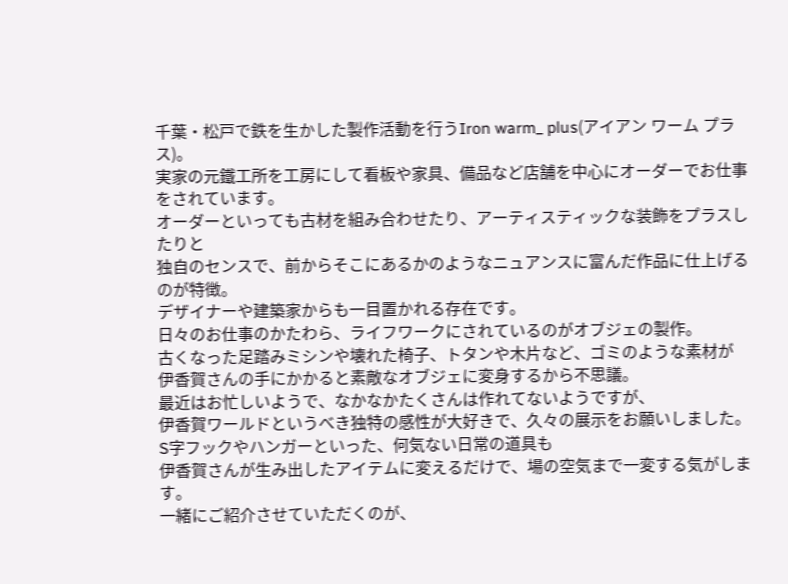千葉・松戸で鉄を生かした製作活動を行うIron warm_ plus(アイアン ワーム プラス)。
実家の元鐵工所を工房にして看板や家具、備品など店舗を中心にオーダーでお仕事をされています。
オーダーといっても古材を組み合わせたり、アーティスティックな装飾をプラスしたりと
独自のセンスで、前からそこにあるかのようなニュアンスに富んだ作品に仕上げるのが特徴。
デザイナーや建築家からも一目置かれる存在です。
日々のお仕事のかたわら、ライフワークにされているのがオブジェの製作。
古くなった足踏みミシンや壊れた椅子、トタンや木片など、ゴミのような素材が
伊香賀さんの手にかかると素敵なオブジェに変身するから不思議。
最近はお忙しいようで、なかなかたくさんは作れてないようですが、
伊香賀ワールドというべき独特の感性が大好きで、久々の展示をお願いしました。
S字フックやハンガーといった、何気ない日常の道具も
伊香賀さんが生み出したアイテムに変えるだけで、場の空気まで一変する気がします。
一緒にご紹介させていただくのが、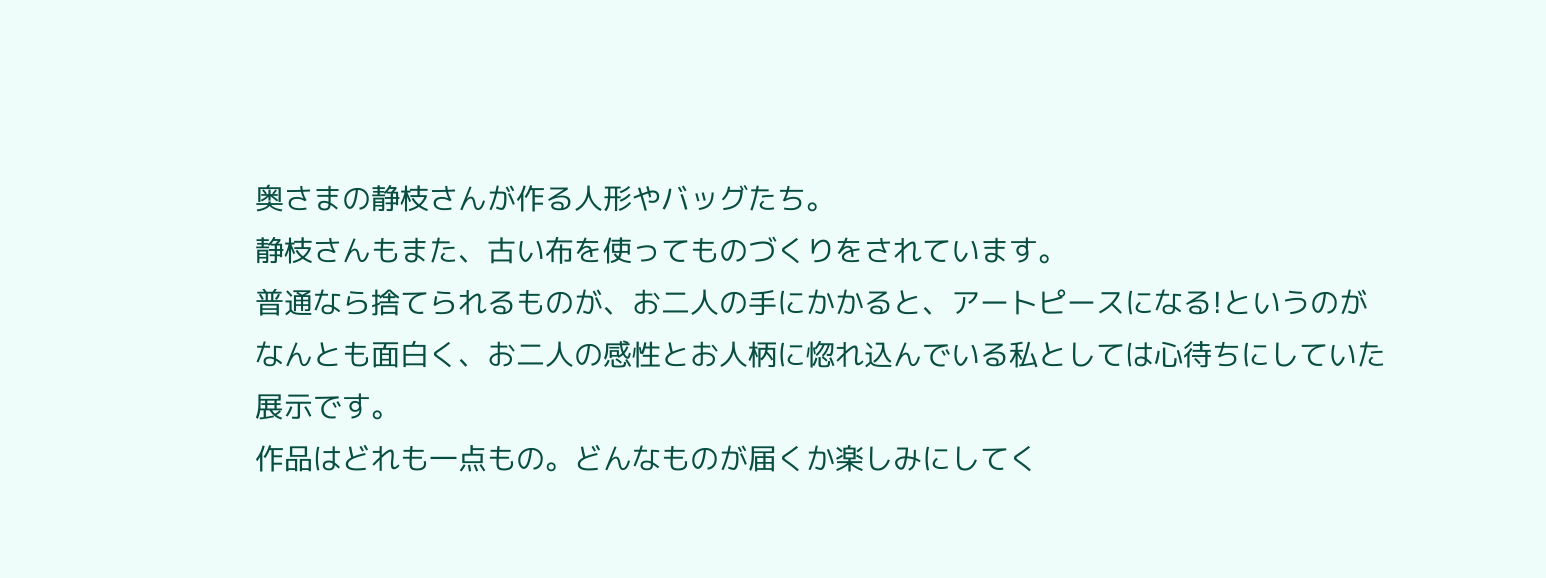奥さまの静枝さんが作る人形やバッグたち。
静枝さんもまた、古い布を使ってものづくりをされています。
普通なら捨てられるものが、お二人の手にかかると、アートピースになる!というのが
なんとも面白く、お二人の感性とお人柄に惚れ込んでいる私としては心待ちにしていた展示です。
作品はどれも一点もの。どんなものが届くか楽しみにしてく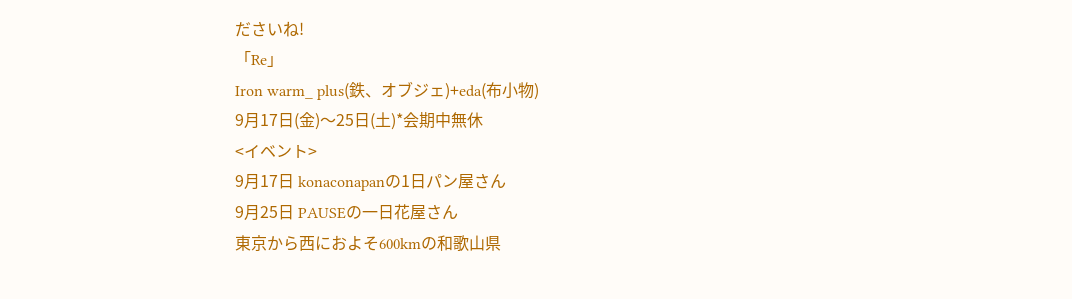ださいね!
「Re」
Iron warm_ plus(鉄、オブジェ)+eda(布小物)
9月17日(金)〜25日(土)*会期中無休
<イベント>
9月17日 konaconapanの1日パン屋さん
9月25日 PAUSEの一日花屋さん
東京から西におよそ600kmの和歌山県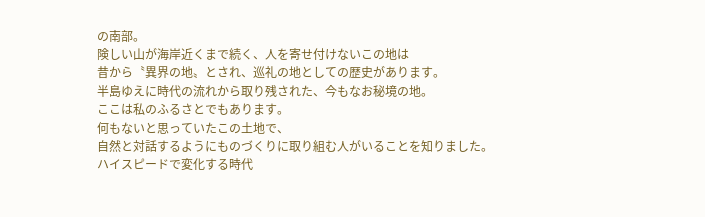の南部。
険しい山が海岸近くまで続く、人を寄せ付けないこの地は
昔から〝異界の地〟とされ、巡礼の地としての歴史があります。
半島ゆえに時代の流れから取り残された、今もなお秘境の地。
ここは私のふるさとでもあります。
何もないと思っていたこの土地で、
自然と対話するようにものづくりに取り組む人がいることを知りました。
ハイスピードで変化する時代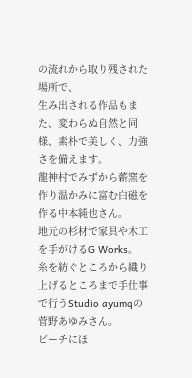の流れから取り残された場所で、
生み出される作品もまた、変わらぬ自然と同様、素朴で美しく、力強さを備えます。
龍神村でみずから薪窯を作り温かみに富む白磁を作る中本純也さん。
地元の杉材で家具や木工を手がけるG Works。
糸を紡ぐところから織り上げるところまで手仕事で行うStudio ayumqの菅野あゆみさん。
ビーチにほ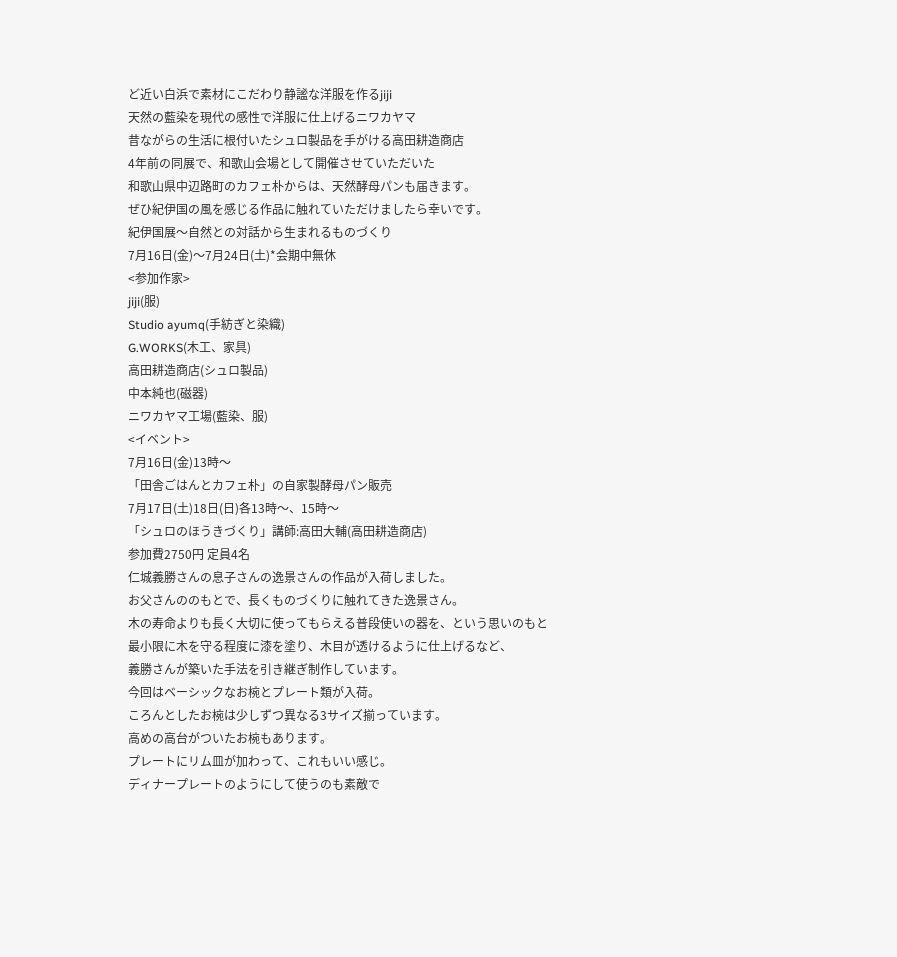ど近い白浜で素材にこだわり静謐な洋服を作るjiji
天然の藍染を現代の感性で洋服に仕上げるニワカヤマ
昔ながらの生活に根付いたシュロ製品を手がける高田耕造商店
4年前の同展で、和歌山会場として開催させていただいた
和歌山県中辺路町のカフェ朴からは、天然酵母パンも届きます。
ぜひ紀伊国の風を感じる作品に触れていただけましたら幸いです。
紀伊国展〜自然との対話から生まれるものづくり
7月16日(金)〜7月24日(土)*会期中無休
<参加作家>
jiji(服)
Studio ayumq(手紡ぎと染織)
G.WORKS(木工、家具)
高田耕造商店(シュロ製品)
中本純也(磁器)
ニワカヤマ工場(藍染、服)
<イベント>
7月16日(金)13時〜
「田舎ごはんとカフェ朴」の自家製酵母パン販売
7月17日(土)18日(日)各13時〜、15時〜
「シュロのほうきづくり」講師:高田大輔(高田耕造商店)
参加費2750円 定員4名
仁城義勝さんの息子さんの逸景さんの作品が入荷しました。
お父さんののもとで、長くものづくりに触れてきた逸景さん。
木の寿命よりも長く大切に使ってもらえる普段使いの器を、という思いのもと
最小限に木を守る程度に漆を塗り、木目が透けるように仕上げるなど、
義勝さんが築いた手法を引き継ぎ制作しています。
今回はベーシックなお椀とプレート類が入荷。
ころんとしたお椀は少しずつ異なる3サイズ揃っています。
高めの高台がついたお椀もあります。
プレートにリム皿が加わって、これもいい感じ。
ディナープレートのようにして使うのも素敵で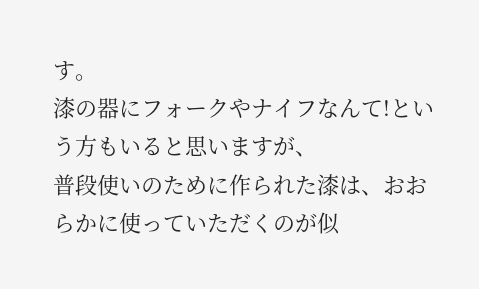す。
漆の器にフォークやナイフなんて!という方もいると思いますが、
普段使いのために作られた漆は、おおらかに使っていただくのが似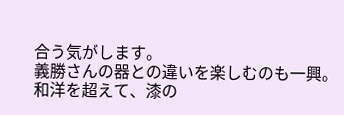合う気がします。
義勝さんの器との違いを楽しむのも一興。
和洋を超えて、漆の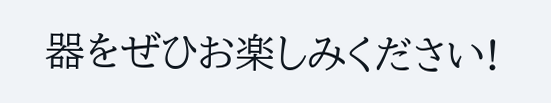器をぜひお楽しみください!